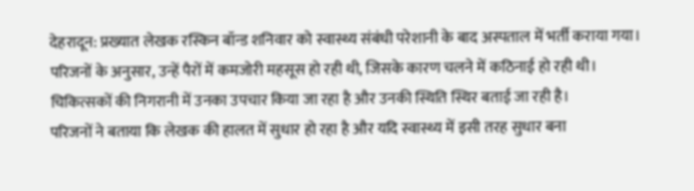देहरादून: प्रख्यात लेखक रस्किन बॉन्ड शनिवार को स्वास्थ्य संबंधी परेशानी के बाद अस्पताल में भर्ती कराया गया। परिजनों के अनुसार, उन्हें पैरों में कमजोरी महसूस हो रही थी, जिसके कारण चलने में कठिनाई हो रही थी। चिकित्सकों की निगरानी में उनका उपचार किया जा रहा है और उनकी स्थिति स्थिर बताई जा रही है।
परिजनों ने बताया कि लेखक की हालत में सुधार हो रहा है और यदि स्वास्थ्य में इसी तरह सुधार बना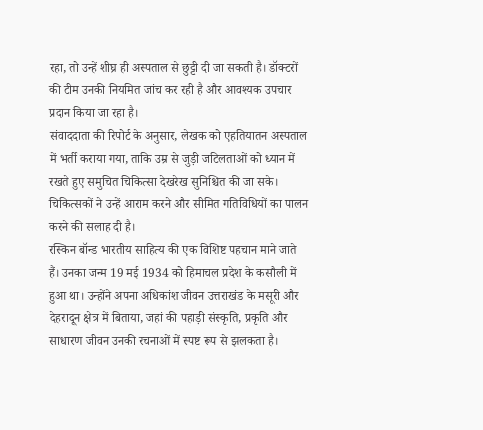रहा, तो उन्हें शीघ्र ही अस्पताल से छुट्टी दी जा सकती है। डॉक्टरों की टीम उनकी नियमित जांच कर रही है और आवश्यक उपचार प्रदान किया जा रहा है।
संवाददाता की रिपोर्ट के अनुसार, लेखक को एहतियातन अस्पताल में भर्ती कराया गया, ताकि उम्र से जुड़ी जटिलताओं को ध्यान में रखते हुए समुचित चिकित्सा देखरेख सुनिश्चित की जा सके। चिकित्सकों ने उन्हें आराम करने और सीमित गतिविधियों का पालन करने की सलाह दी है।
रस्किन बॉन्ड भारतीय साहित्य की एक विशिष्ट पहचान माने जाते हैं। उनका जन्म 19 मई 1934 को हिमाचल प्रदेश के कसौली में हुआ था। उन्होंने अपना अधिकांश जीवन उत्तराखंड के मसूरी और देहरादून क्षेत्र में बिताया, जहां की पहाड़ी संस्कृति, प्रकृति और साधारण जीवन उनकी रचनाओं में स्पष्ट रूप से झलकता है।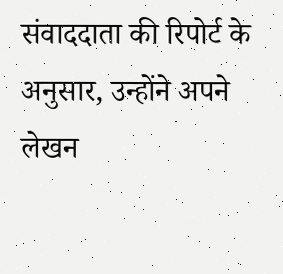संवाददाता की रिपोर्ट के अनुसार, उन्होंने अपने लेखन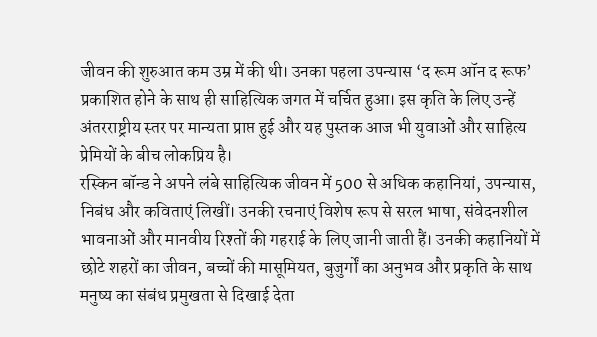जीवन की शुरुआत कम उम्र में की थी। उनका पहला उपन्यास ‘द रूम ऑन द रूफ’ प्रकाशित होने के साथ ही साहित्यिक जगत में चर्चित हुआ। इस कृति के लिए उन्हें अंतरराष्ट्रीय स्तर पर मान्यता प्राप्त हुई और यह पुस्तक आज भी युवाओं और साहित्य प्रेमियों के बीच लोकप्रिय है।
रस्किन बॉन्ड ने अपने लंबे साहित्यिक जीवन में 500 से अधिक कहानियां, उपन्यास, निबंध और कविताएं लिखीं। उनकी रचनाएं विशेष रूप से सरल भाषा, संवेदनशील भावनाओं और मानवीय रिश्तों की गहराई के लिए जानी जाती हैं। उनकी कहानियों में छोटे शहरों का जीवन, बच्चों की मासूमियत, बुजुर्गों का अनुभव और प्रकृति के साथ मनुष्य का संबंध प्रमुखता से दिखाई देता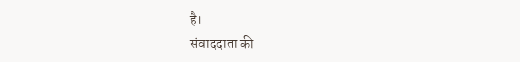है।
संवाददाता की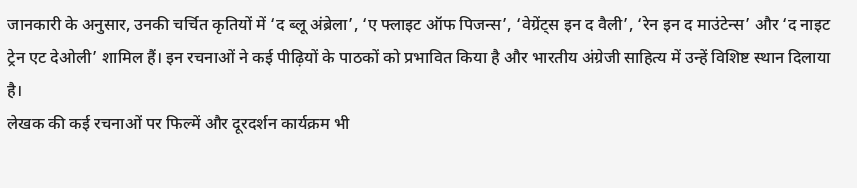जानकारी के अनुसार, उनकी चर्चित कृतियों में ‘द ब्लू अंब्रेला’, ‘ए फ्लाइट ऑफ पिजन्स’, ‘वेग्रेंट्स इन द वैली’, ‘रेन इन द माउंटेन्स’ और ‘द नाइट ट्रेन एट देओली’ शामिल हैं। इन रचनाओं ने कई पीढ़ियों के पाठकों को प्रभावित किया है और भारतीय अंग्रेजी साहित्य में उन्हें विशिष्ट स्थान दिलाया है।
लेखक की कई रचनाओं पर फिल्में और दूरदर्शन कार्यक्रम भी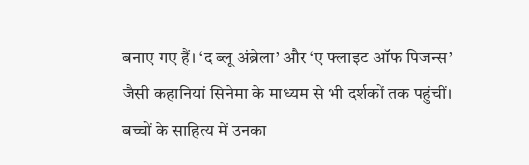बनाए गए हैं। ‘द ब्लू अंब्रेला’ और ‘ए फ्लाइट ऑफ पिजन्स’ जैसी कहानियां सिनेमा के माध्यम से भी दर्शकों तक पहुंचीं। बच्चों के साहित्य में उनका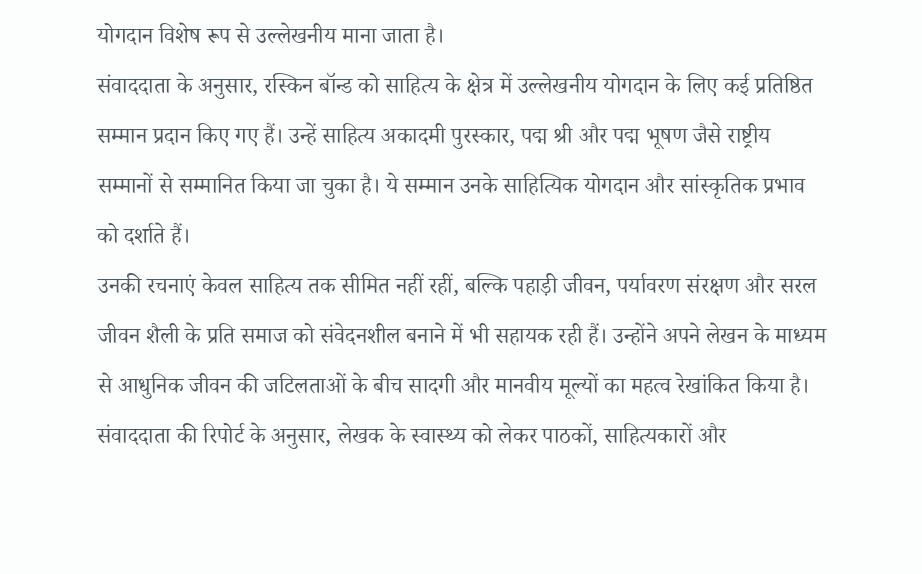योगदान विशेष रूप से उल्लेखनीय माना जाता है।
संवाददाता के अनुसार, रस्किन बॉन्ड को साहित्य के क्षेत्र में उल्लेखनीय योगदान के लिए कई प्रतिष्ठित सम्मान प्रदान किए गए हैं। उन्हें साहित्य अकादमी पुरस्कार, पद्म श्री और पद्म भूषण जैसे राष्ट्रीय सम्मानों से सम्मानित किया जा चुका है। ये सम्मान उनके साहित्यिक योगदान और सांस्कृतिक प्रभाव को दर्शाते हैं।
उनकी रचनाएं केवल साहित्य तक सीमित नहीं रहीं, बल्कि पहाड़ी जीवन, पर्यावरण संरक्षण और सरल जीवन शैली के प्रति समाज को संवेदनशील बनाने में भी सहायक रही हैं। उन्होंने अपने लेखन के माध्यम से आधुनिक जीवन की जटिलताओं के बीच सादगी और मानवीय मूल्यों का महत्व रेखांकित किया है।
संवाददाता की रिपोर्ट के अनुसार, लेखक के स्वास्थ्य को लेकर पाठकों, साहित्यकारों और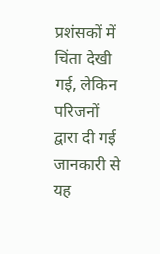प्रशंसकों में चिंता देखी गई, लेकिन परिजनों द्वारा दी गई जानकारी से यह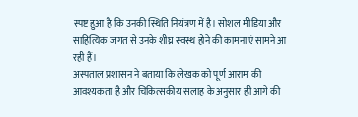स्पष्ट हुआ है कि उनकी स्थिति नियंत्रण में है। सोशल मीडिया और साहित्यिक जगत से उनके शीघ्र स्वस्थ होने की कामनाएं सामने आ रही हैं।
अस्पताल प्रशासन ने बताया कि लेखक को पूर्ण आराम की आवश्यकता है और चिकित्सकीय सलाह के अनुसार ही आगे की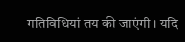गतिविधियां तय की जाएंगी। यदि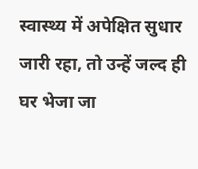स्वास्थ्य में अपेक्षित सुधार जारी रहा, तो उन्हें जल्द ही घर भेजा जा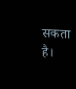सकता है।